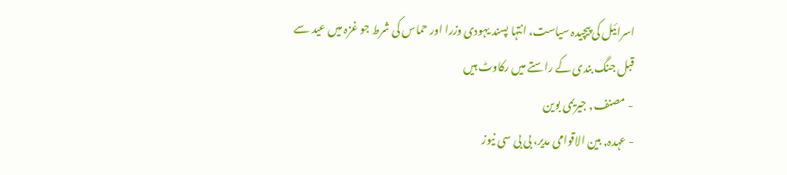اسرائیل کی پیچیدہ سیاست، انتہا پسند یہودی وزرا اور حماس کی شرط جو غزہ میں عید سے قبل جنگ بندی کے راستے میں رکاوٹ ہیں
- مصنف, جیریمی بوین
- عہدہ, بین الاقوامی مدیر، بی بی سی نیوز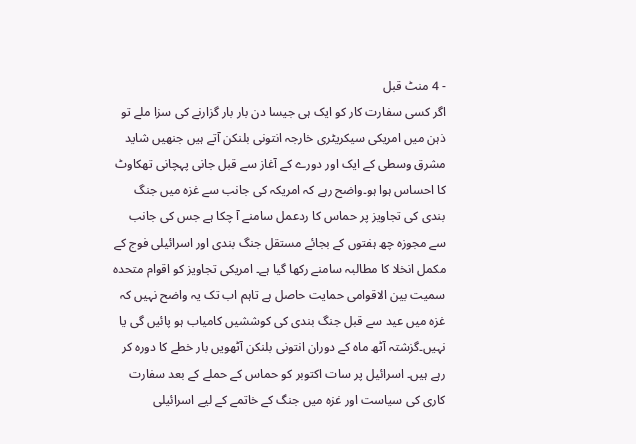- 4 منٹ قبل
اگر کسی سفارت کار کو ایک ہی جیسا دن بار بار گزارنے کی سزا ملے تو ذہن میں امریکی سیکریٹری خارجہ انتونی بلنکن آتے ہیں جنھیں شاید مشرق وسطی کے ایک اور دورے کے آغاز سے قبل جانی پہچانی تھکاوٹ کا احساس ہوا ہو۔واضح رہے کہ امریکہ کی جانب سے غزہ میں جنگ بندی کی تجاویز پر حماس کا ردعمل سامنے آ چکا ہے جس کی جانب سے مجوزہ چھ ہفتوں کے بجائے مستقل جنگ بندی اور اسرائیلی فوج کے مکمل انخلا کا مطالبہ سامنے رکھا گیا ہے۔ امریکی تجاویز کو اقوام متحدہ سمیت بین الاقوامی حمایت حاصل ہے تاہم اب تک یہ واضح نہیں کہ غزہ میں عید سے قبل جنگ بندی کی کوششیں کامیاب ہو پائیں گی یا نہیں۔گزشتہ آٹھ ماہ کے دوران انتونی بلنکن آٹھویں بار خطے کا دورہ کر رہے ہیں۔ اسرائیل پر سات اکتوبر کو حماس کے حملے کے بعد سفارت کاری کی سیاست اور غزہ میں جنگ کے خاتمے کے لیے اسرائیلی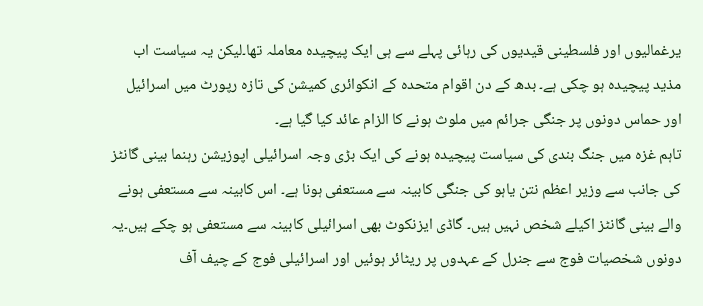یرغمالیوں اور فلسطینی قیدیوں کی رہائی پہلے سے ہی ایک پیچیدہ معاملہ تھا۔لیکن یہ سیاست اب مذید پیچیدہ ہو چکی ہے۔ بدھ کے دن اقوام متحدہ کے انکوائری کمیشن کی تازہ رپورٹ میں اسرائیل اور حماس دونوں پر جنگی جرائم میں ملوث ہونے کا الزام عائد کیا گیا ہے۔
تاہم غزہ میں جنگ بندی کی سیاست پیچیدہ ہونے کی ایک بڑی وجہ اسرائیلی اپوزیشن رہنما بینی گانٹز کی جانب سے وزیر اعظم نتن یاہو کی جنگی کابینہ سے مستعفی ہونا ہے۔ اس کابینہ سے مستعفی ہونے والے بینی گانٹز اکیلے شخص نہیں ہیں۔ گاڈی ایزنکوٹ بھی اسرائیلی کابینہ سے مستعفی ہو چکے ہیں۔یہ دونوں شخصیات فوج سے جنرل کے عہدوں پر ریٹائر ہوئیں اور اسرائیلی فوج کے چیف آف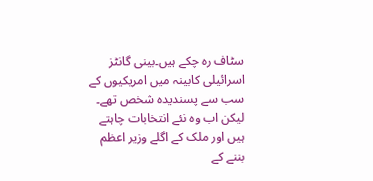سٹاف رہ چکے ہیں۔بینی گانٹز اسرائیلی کابینہ میں امریکیوں کے سب سے پسندیدہ شخص تھے۔ لیکن اب وہ نئے انتخابات چاہتے ہیں اور ملک کے اگلے وزیر اعظم بننے کے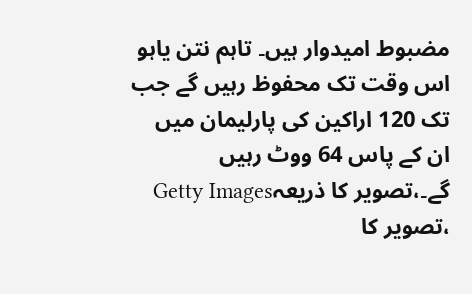مضبوط امیدوار ہیں۔ تاہم نتن یاہو اس وقت تک محفوظ رہیں گے جب تک 120 اراکین کی پارلیمان میں ان کے پاس 64 ووٹ رہیں گے۔،تصویر کا ذریعہGetty Images
،تصویر کا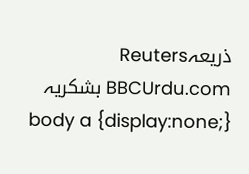ذریعہReuters
BBCUrdu.com بشکریہ
body a {display:none;}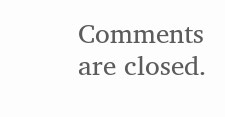Comments are closed.